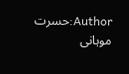Author:حسرت موہانی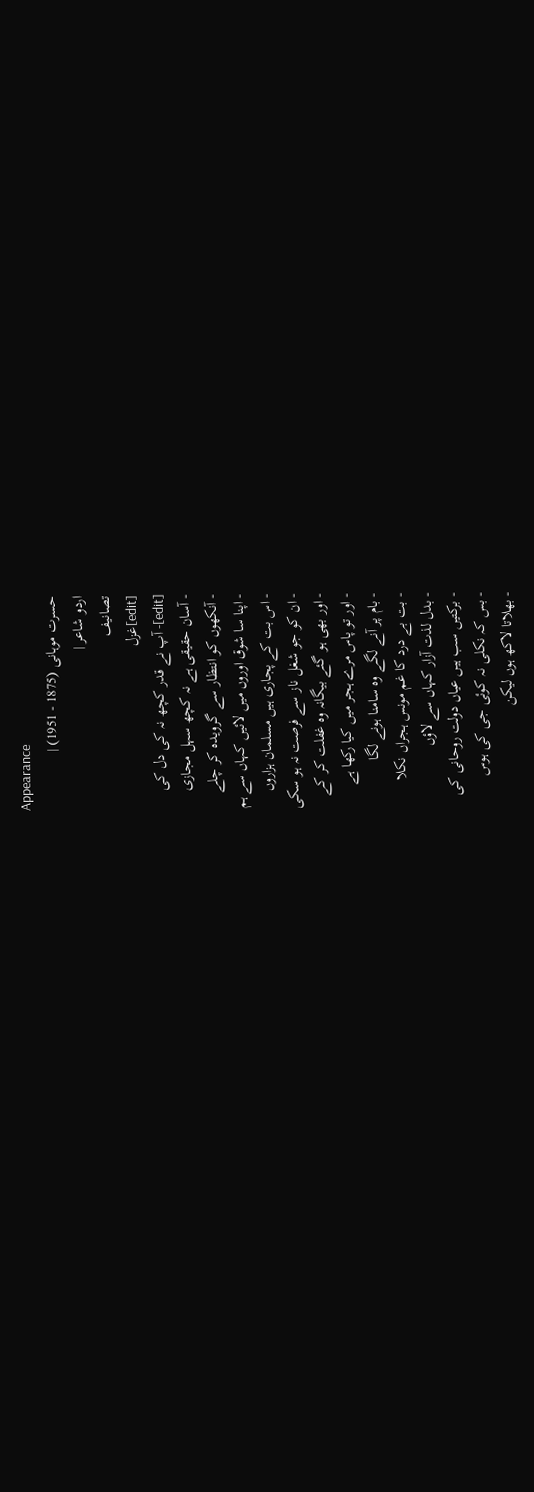Appearance
حسرت موہانی (1875 - 1951) |
اردو شاعر |
تصانیف
[edit]غزل
[edit]- آپ نے قدر کچھ نہ کی دل کی
- آسان حقیقی ہے نہ کچھ سہل مجازی
- آنکھوں کو انتظار سے گرویدہ کر چلے
- اپنا سا شوق اوروں میں لائیں کہاں سے ہم
- اس بت کے پجاری ہیں مسلمان ہزاروں
- ان کو جو شغل ناز سے فرصت نہ ہو سکی
- اور بھی ہو گئے بیگانہ وہ غفلت کر کے
- اور تو پاس مرے ہجر میں کیا رکھا ہے
- بام پر آنے لگے وہ سامنا ہونے لگا
- بت بے درد کا غم مونس ہجراں نکلا
- بدل لذت آزار کہاں سے لاؤں
- برکتیں سب ہیں عیاں دولت روحانی کی
- بس کہ نکلی نہ کوئی جی کی ہوس
- بھلاتا لاکھ ہوں لیکن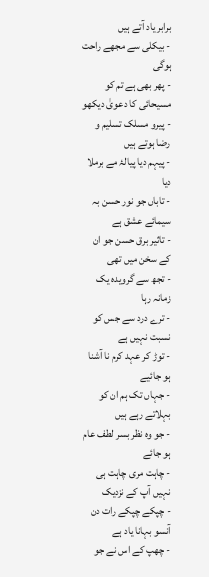برابر یاد آتے ہیں
- بیکلی سے مجھے راحت ہوگی
- پھر بھی ہے تم کو مسیحائی کا دعویٰ دیکھو
- پیرو مسلک تسلیم و رضا ہوتے ہیں
- پیہم دیا پیالۂ مے برملا دیا
- تاباں جو نور حسن بہ سیمائے عشق ہے
- تاثیر برق حسن جو ان کے سخن میں تھی
- تجھ سے گرویدہ یک زمانہ رہا
- ترے درد سے جس کو نسبت نہیں ہے
- توڑ کر عہد کرم نا آشنا ہو جائیے
- جہاں تک ہم ان کو بہلاتے رہے ہیں
- جو وہ نظر بسر لطف عام ہو جائے
- چاہت مری چاہت ہی نہیں آپ کے نزدیک
- چپکے چپکے رات دن آنسو بہانا یاد ہے
- چھپ کے اس نے جو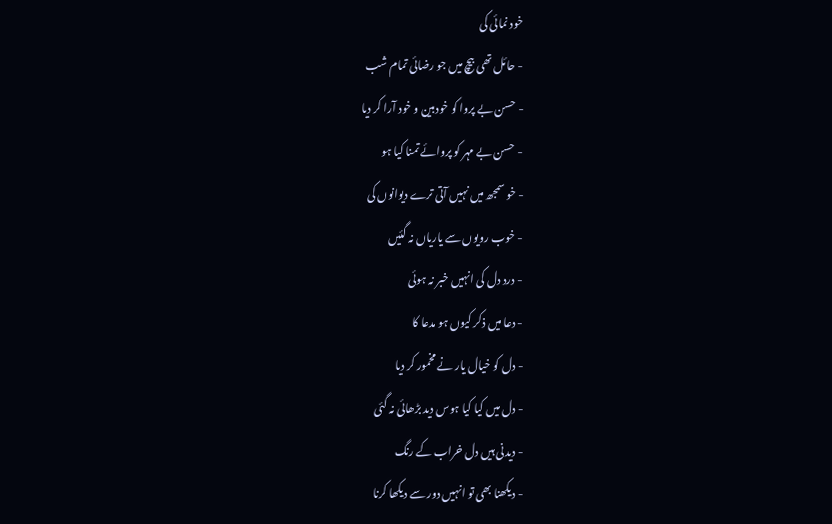خود نمائی کی
- حائل تھی بیچ میں جو رضائی تمام شب
- حسن بے پروا کو خودبین و خود آرا کر دیا
- حسن بے مہر کو پروائے تمنا کیا ہو
- خو سمجھ میں نہیں آتی ترے دیوانوں کی
- خوب رویوں سے یاریاں نہ گئیں
- درد دل کی انہیں خبر نہ ہوئی
- دعا میں ذکر کیوں ہو مدعا کا
- دل کو خیال یار نے مخمور کر دیا
- دل میں کیا کیا ہوس دید بڑھائی نہ گئی
- دیدنی ہیں دل خراب کے رنگ
- دیکھنا بھی تو انہیں دور سے دیکھا کرنا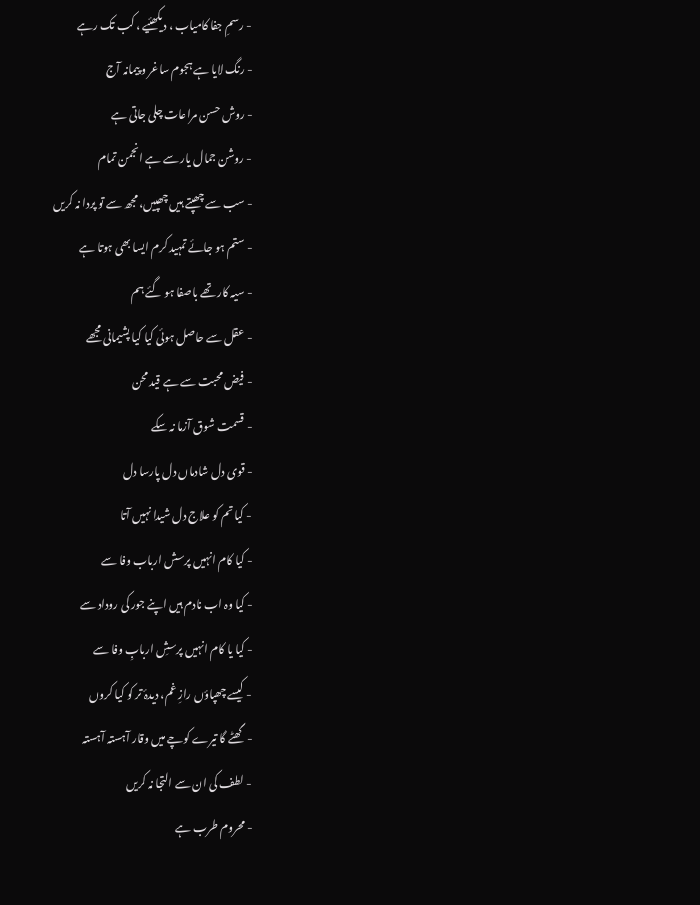- رسمِ جفا کامیاب ، دیکھئیے ، کب تک رہے
- رنگ لایا ہے ہجوم ساغر و پیمانہ آج
- روش حسن مراعات چلی جاتی ہے
- روشن جمال یار سے ہے انجمن تمام
- سب سے چھپتے ہیں چھپیں، مجھ سے تو پردا نہ کریں
- ستم ہو جائے تمہید کرم ایسا بھی ہوتا ہے
- سیہ کار تھے باصفا ہو گئے ہم
- عقل سے حاصل ہوئی کیا کیا پشیمانی مجھے
- فیض محبت سے ہے قید محن
- قسمت شوق آزما نہ سکے
- قوی دل شادماں دل پارسا دل
- کیا تم کو علاج دل شیدا نہیں آتا
- کیا کام انہیں پرسش ارباب وفا سے
- کیا وہ اب نادم ہیں اپنے جور کی روداد سے
- کیا یا کام انہیں پرسشِ اربابِ وفا سے
- کیسے چھپاؤں رازِ غم، دیدۂ تر کو کیا کروں
- گھٹے گا تیرے کوچے میں وقار آہستہ آہستہ
- لطف کی ان سے التجا نہ کریں
- محروم طرب ہے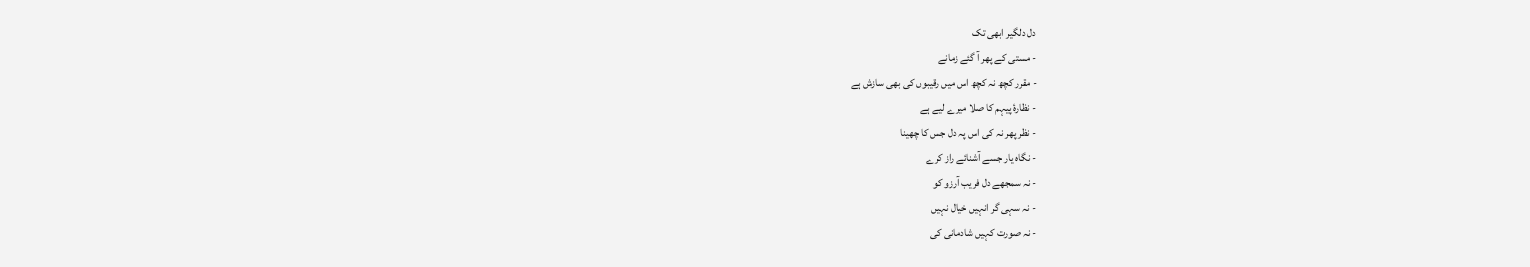دل دلگیر ابھی تک
- مستی کے پھر آ گئے زمانے
- مقرر کچھ نہ کچھ اس میں رقیبوں کی بھی سازش ہے
- نظارۂ پیہم کا صلا میرے لیے ہے
- نظر پھر نہ کی اس پہ دل جس کا چھینا
- نگاہ یار جسے آشنائے راز کرے
- نہ سمجھے دل فریب آرزو کو
- نہ سہی گر انہیں خیال نہیں
- نہ صورت کہیں شادمانی کی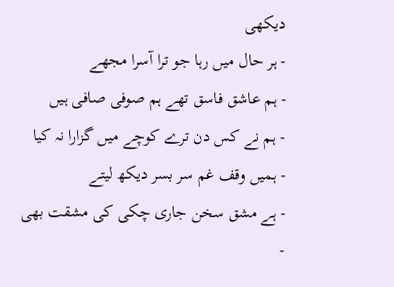دیکھی
- ہر حال میں رہا جو ترا آسرا مجھے
- ہم عاشق فاسق تھے ہم صوفی صافی ہیں
- ہم نے کس دن ترے کوچے میں گزارا نہ کیا
- ہمیں وقف غم سر بسر دیکھ لیتے
- ہے مشق سخن جاری چکی کی مشقت بھی
-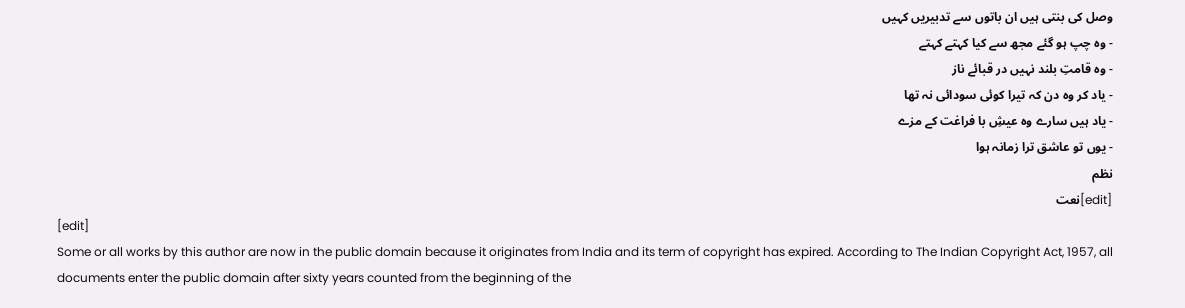وصل کی بنتی ہیں ان باتوں سے تدبیریں کہیں
- وہ چپ ہو گئے مجھ سے کیا کہتے کہتے
- وہ قامتِ بلند نہیں در قبائے ناز
- یاد کر وہ دن کہ تیرا کوئی سودائی نہ تھا
- یاد ہیں سارے وہ عیشِ با فراغت کے مزے
- یوں تو عاشق ترا زمانہ ہوا
نظم
[edit]نعت
[edit]
Some or all works by this author are now in the public domain because it originates from India and its term of copyright has expired. According to The Indian Copyright Act, 1957, all documents enter the public domain after sixty years counted from the beginning of the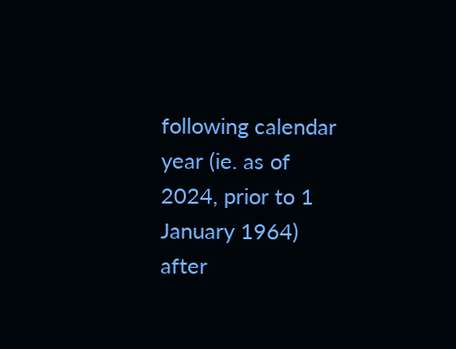following calendar year (ie. as of 2024, prior to 1 January 1964) after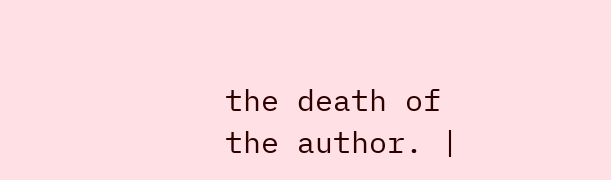the death of the author. |